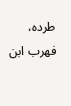طرده، فهرب ابن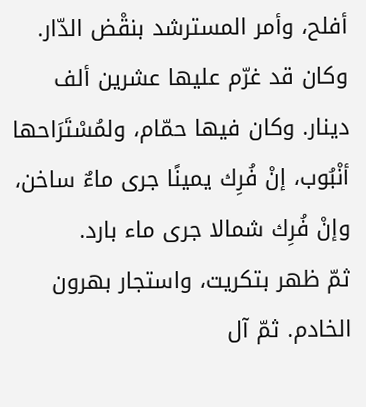أفلح، وأمر المسترشد بنقْض الدّار. وكان قد غرّم عليها عشرين ألف دينار. وكان فيها حمّام، ولمُسْتَرَاحها أنْبُوب، إنْ فُرِك يمينًا جرى ماءٌ ساخن، وإنْ فُرِك شمالا جرى ماء بارد.
ثمّ ظهر بتكريت، واستجار بهرون الخادم. ثمّ آل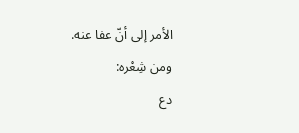الأمر إلى أنّ عفا عنه.
ومن شِعْره:
دع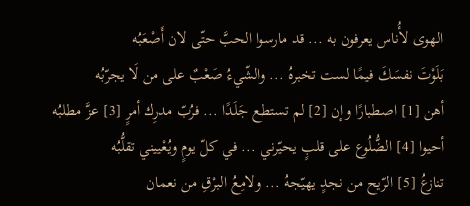الهوى لأُناس يعرفون به ... قد مارسوا الحبَّ حتّى لان أَصْعَبُه
بَلَوْتَ نفسَكَ فيمًا لست تخبرهُ ... والشّيءُ صَعْبٌ على من لَا يجرّبُه
أهن [1] اصطبارًا وإن [2] لم تستطع جَلَدًا ... فرُبّ مدرِك أمرٍ [3] عزَّ مطلبُه
أحيوا [4] الضُّلُوع على قلبٍ يحيّرني ... في كلّ يومٍ ويُعْييني تقلُّبُه
تنازعُ [5] الرّيح من نجدٍ يهيّجهُ ... ولامِعُ البرْقِ من نعمان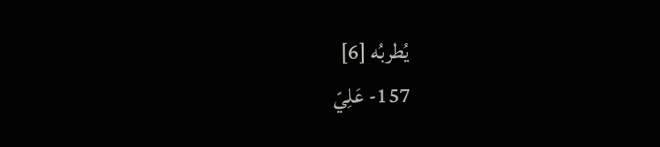يُطربُه [6]
157- عَلِيّ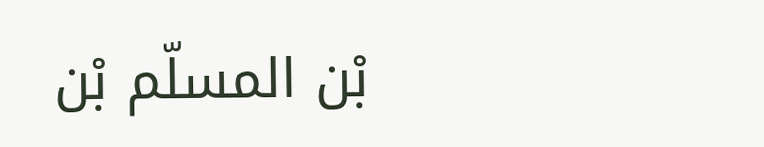بْن المسلّم بْن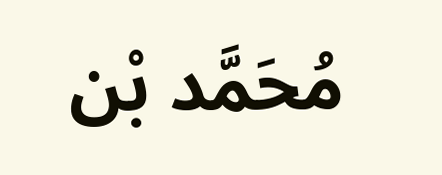مُحَمَّد بْن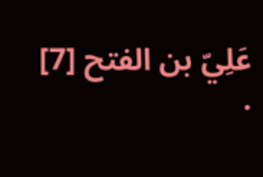عَلِيّ بن الفتح [7] .